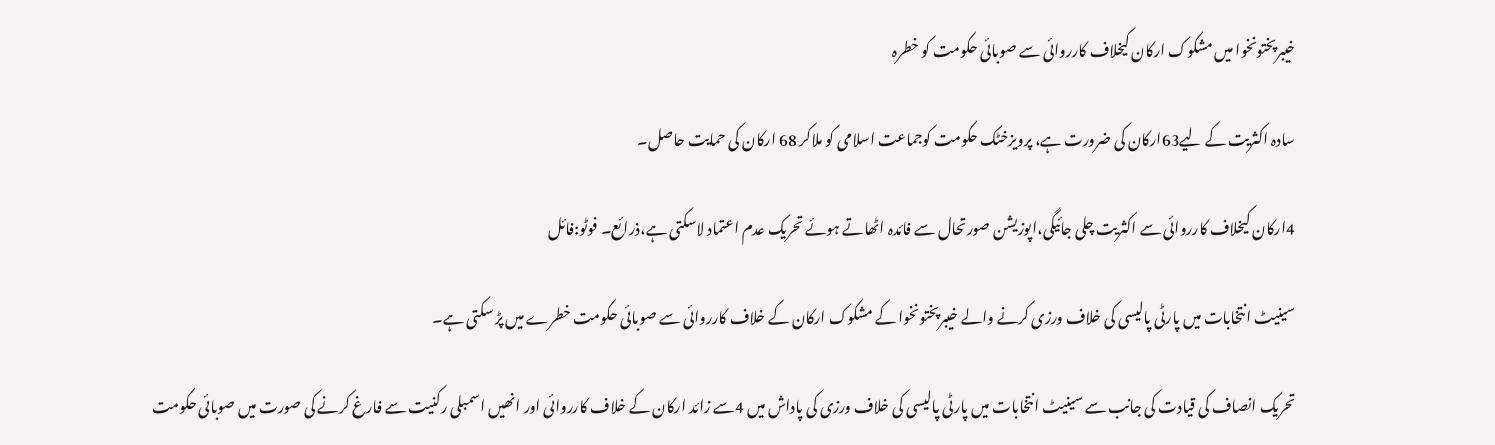خیبرپختونخوا میں مشکوک ارکان کیخلاف کارروائی سے صوبائی حکومت کو خطرہ

سادہ اکثریت کے لیے63ارکان کی ضرورت ہے، پرویزخٹک حکومت کوجماعت اسلامی کو ملاکر 68 ارکان کی حمایت حاصل۔

4ارکان کیخلاف کارروائی سے اکثریت چلی جائیگی،اپوزیشن صورتحال سے فائدہ اٹھاتے ہوئے تحریک عدم اعتماد لاسکتی ہے،ذرائع۔ فوٹو:فائل

سینیٹ انتخابات میں پارٹی پالیسی کی خلاف ورزی کرنے والے خیبرپختونخوا کے مشکوک ارکان کے خلاف کارروائی سے صوبائی حکومت خطرے میں پڑ سکتی ہے۔

تحریک انصاف کی قیادت کی جانب سے سینیٹ انتخابات میں پارٹی پالیسی کی خلاف ورزی کی پاداش میں 4سے زائد ارکان کے خلاف کارروائی اور انھیں اسمبلی رکنیت سے فارغ کرنے کی صورت میں صوبائی حکومت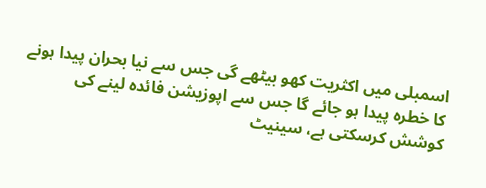اسمبلی میں اکثریت کھو بیٹھے گی جس سے نیا بحران پیدا ہونے کا خطرہ پیدا ہو جائے گا جس سے اپوزیشن فائدہ لینے کی کوشش کرسکتی ہے، سینیٹ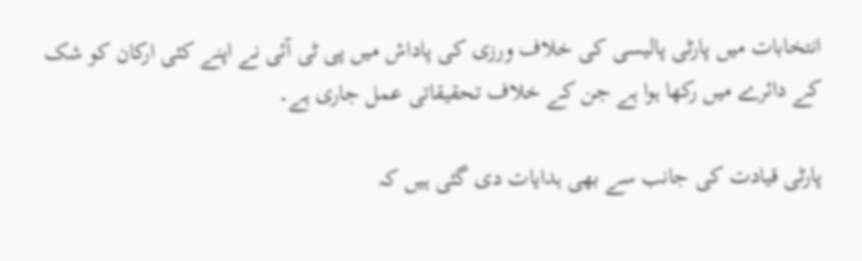انتخابات میں پارٹی پالیسی کی خلاف ورزی کی پاداش میں پی ٹی آئی نے اپنے کئی ارکان کو شک کے دائرے میں رکھا ہوا ہے جن کے خلاف تحقیقاتی عمل جاری ہے۔

پارٹی قیادت کی جانب سے بھی ہدایات دی گئی ہیں کہ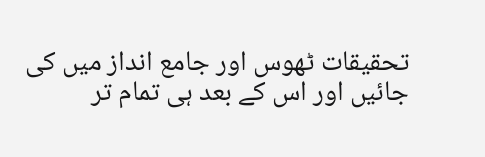تحقیقات ٹھوس اور جامع انداز میں کی جائیں اور اس کے بعد ہی تمام تر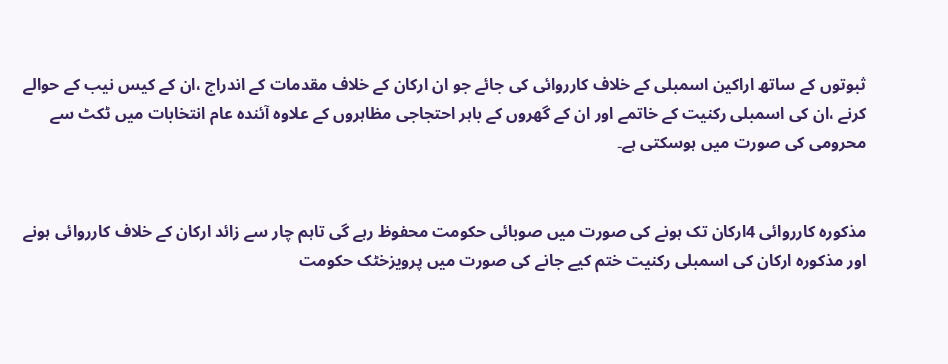ثبوتوں کے ساتھ اراکین اسمبلی کے خلاف کارروائی کی جائے جو ان ارکان کے خلاف مقدمات کے اندراج ،ان کے کیس نیب کے حوالے کرنے ،ان کی اسمبلی رکنیت کے خاتمے اور ان کے گھروں کے باہر احتجاجی مظاہروں کے علاوہ آئندہ عام انتخابات میں ٹکٹ سے محرومی کی صورت میں ہوسکتی ہے۔


مذکورہ کارروائی 4ارکان تک ہونے کی صورت میں صوبائی حکومت محفوظ رہے گی تاہم چار سے زائد ارکان کے خلاف کارروائی ہونے اور مذکورہ ارکان کی اسمبلی رکنیت ختم کیے جانے کی صورت میں پرویزخٹک حکومت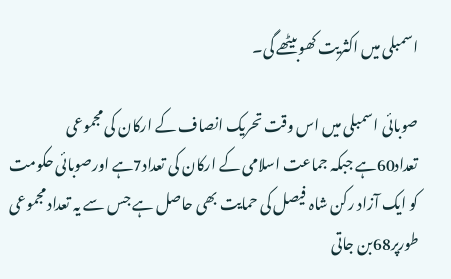اسمبلی میں اکثریت کھوبیٹھے گی۔

صوبائی اسمبلی میں اس وقت تحریک انصاف کے ارکان کی مجموعی تعداد60ہے جبکہ جماعت اسلامی کے ارکان کی تعداد7ہے اورصوبائی حکومت کو ایک آزاد رکن شاہ فیصل کی حمایت بھی حاصل ہے جس سے یہ تعداد مجموعی طورپر68بن جاتی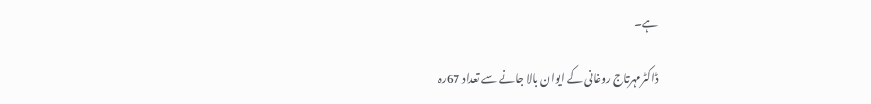ہے۔

ڈاکٹرمہرتاج روغانی کے ایوان بالا جانے سے تعداد 67رہ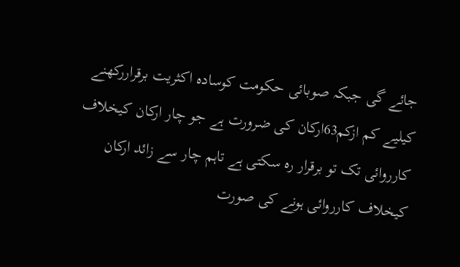جائے گی جبکہ صوبائی حکومت کوسادہ اکثریت برقراررکھنے کیلیے کم ازکم63ارکان کی ضرورت ہے جو چار ارکان کیخلاف کارروائی تک تو برقرار رہ سکتی ہے تاہم چار سے زائد ارکان کیخلاف کارروائی ہونے کی صورت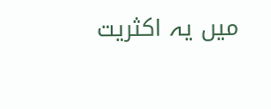میں یہ اکثریت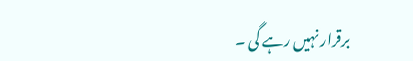برقرار نہیں رہے گی ۔